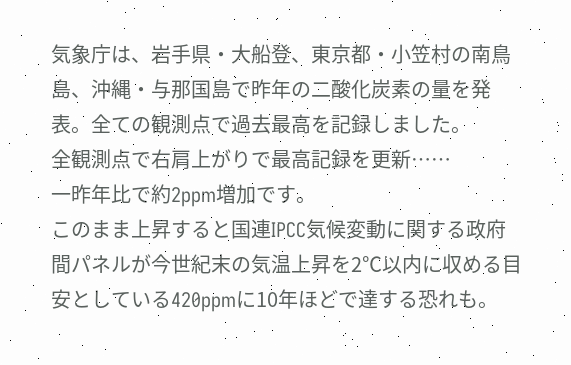気象庁は、岩手県・大船登、東京都・小笠村の南鳥島、沖縄・与那国島で昨年の二酸化炭素の量を発表。全ての観測点で過去最高を記録しました。
全観測点で右肩上がりで最高記録を更新……
一昨年比で約2ppm増加です。
このまま上昇すると国連IPCC気候変動に関する政府間パネルが今世紀末の気温上昇を2℃以内に収める目安としている420ppmに10年ほどで達する恐れも。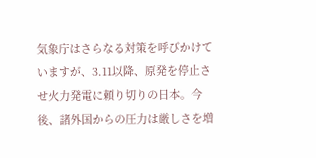気象庁はさらなる対策を呼びかけていますが、3.11以降、原発を停止させ火力発電に頼り切りの日本。今後、諸外国からの圧力は厳しさを増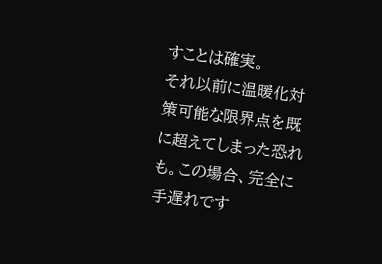すことは確実。
それ以前に温暖化対策可能な限界点を既に超えてしまった恐れも。この場合、完全に手遅れです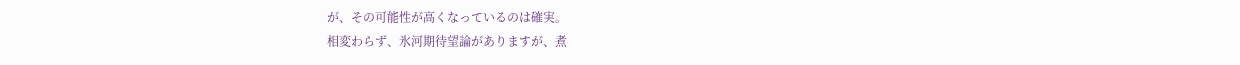が、その可能性が高くなっているのは確実。
相変わらず、氷河期待望論がありますが、煮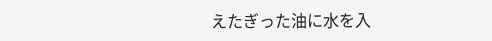えたぎった油に水を入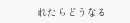れたらどうなる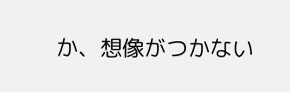か、想像がつかない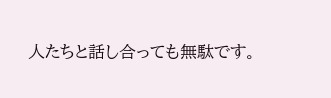人たちと話し合っても無駄です。